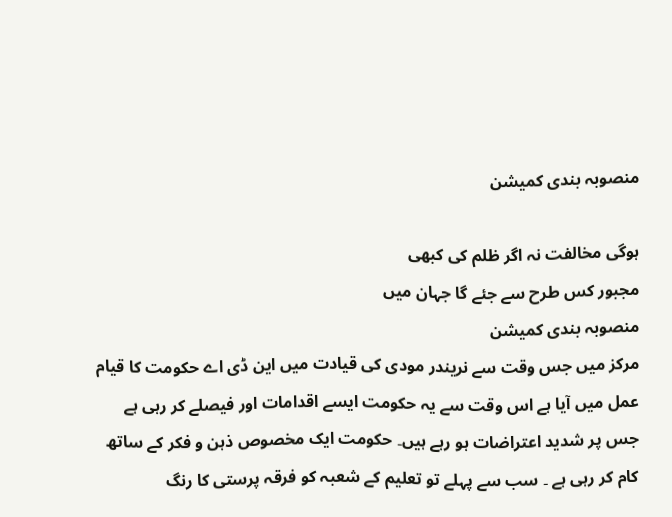منصوبہ بندی کمیشن

ہوگی مخالفت نہ اگر ظلم کی کبھی
مجبور کس طرح سے جئے گا جہان میں
منصوبہ بندی کمیشن
مرکز میں جس وقت سے نریندر مودی کی قیادت میں این ڈی اے حکومت کا قیام عمل میں آیا ہے اس وقت سے یہ حکومت ایسے اقدامات اور فیصلے کر رہی ہے جس پر شدید اعتراضات ہو رہے ہیں۔ حکومت ایک مخصوص ذہن و فکر کے ساتھ کام کر رہی ہے ۔ سب سے پہلے تو تعلیم کے شعبہ کو فرقہ پرستی کا رنگ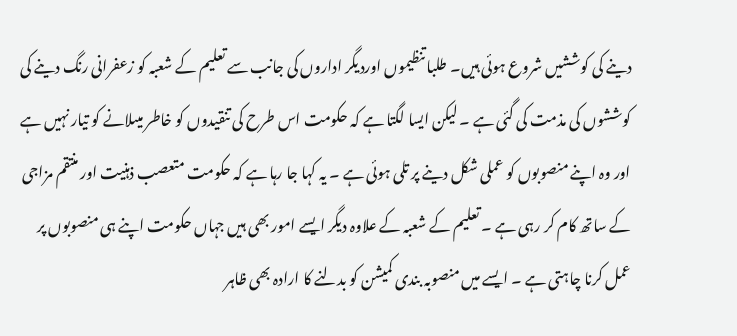دینے کی کوششیں شروع ہوئی ہیں۔ طلبا تنظیموں اوردیگر اداروں کی جانب سے تعلیم کے شعبہ کو زعفرانی رنگ دینے کی کوششوں کی مذمت کی گئی ہے ۔ لیکن ایسا لگتا ہے کہ حکومت اس طرح کی تنقیدوں کو خاطر میںلانے کو تیار نہیں ہے اور وہ اپنے منصوبوں کو عملی شکل دینے پر تلی ہوئی ہے ۔ یہ کہا جا رہا ہے کہ حکومت متعصب ذہنیت اور منتقم مزاجی کے ساتھ کام کر رہی ہے ۔ تعلیم کے شعبہ کے علاوہ دیگر ایسے امور بھی ہیں جہاں حکومت اپنے ہی منصوبوں پر عمل کرنا چاہتی ہے ۔ ایسے میں منصوبہ بندی کمیشن کو بدلنے کا ارادہ بھی ظاہر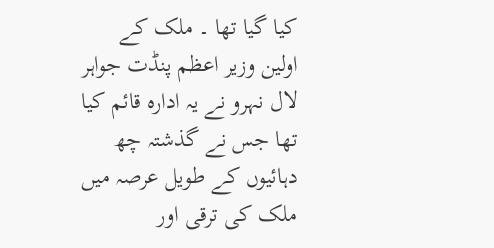کیا گیا تھا ۔ ملک کے اولین وزیر اعظم پنڈت جواہر لال نہرو نے یہ ادارہ قائم کیا تھا جس نے گذشتہ چھ دہائیوں کے طویل عرصہ میں ملک کی ترقی اور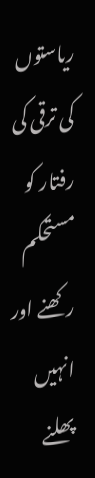ریاستوں کی ترقی کی رفتار کو مستحکم رکھنے اور انہیں پھلنے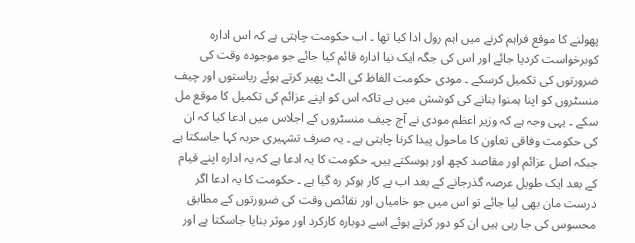پھولنے کا موقع فراہم کرنے میں اہم رول ادا کیا تھا ۔ اب حکومت چاہتی ہے کہ اس ادارہ کوبرخواست کردیا جائے اور اس کی جگہ ایک نیا ادارہ قائم کیا جائے جو موجودہ وقت کی ضرورتوں کی تکمیل کرسکے ۔ مودی حکومت الفاظ کی الٹ پھیر کرتے ہوئے ریاستوں اور چیف منسٹروں کو اپنا ہمنوا بنانے کی کوشش میں ہے تاکہ اس کو اپنے عزائم کی تکمیل کا موقع مل سکے ۔ یہی وجہ ہے کہ وزیر اعظم مودی نے آج چیف منسٹروں کے اجلاس میں ادعا کیا کہ ان کی حکومت وفاقی تعاون کا ماحول پیدا کرنا چاہتی ہے ۔ یہ صرف تشہیری حربہ کہا جاسکتا ہے جبکہ اصل عزائم اور مقاصد کچھ اور ہوسکتے ہیں۔ حکومت کا یہ ادعا ہے کہ یہ ادارہ اپنے قیام کے بعد ایک طویل عرصہ گذرجانے کے بعد اب بے کار ہوکر رہ گیا ہے ۔ حکومت کا یہ ادعا اگر درست مان بھی لیا جائے تو اس میں جو خامیاں اور نقائص وقت کی ضرورتوں کے مطابق محسوس کی جا رہی ہیں ان کو دور کرتے ہوئے اسے دوبارہ کارکرد اور موثر بنایا جاسکتا ہے اور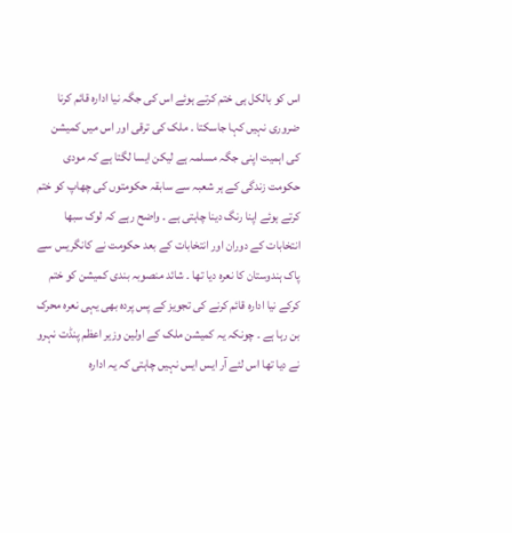اس کو بالکل ہی ختم کرتے ہوئے اس کی جگہ نیا ادارہ قائم کرنا ضروری نہیں کہا جاسکتا ۔ ملک کی ترقی اور اس میں کمیشن کی اہمیت اپنی جگہ مسلمہ ہے لیکن ایسا لگتا ہے کہ مودی حکومت زندگی کے ہر شعبہ سے سابقہ حکومتوں کی چھاپ کو ختم کرتے ہوئے اپنا رنگ دینا چاہتی ہے ۔ واضح رہے کہ لوک سبھا انتخابات کے دوران اور انتخابات کے بعد حکومت نے کانگریس سے پاک ہندوستان کا نعرہ دیا تھا ۔ شائد منصوبہ بندی کمیشن کو ختم کرکے نیا ادارہ قائم کرنے کی تجویز کے پس پردہ بھی یہی نعرہ محرک بن رہا ہے ۔ چونکہ یہ کمیشن ملک کے اولین وزیر اعظم پنڈت نہرو نے دیا تھا اس لئے آر ایس ایس نہیں چاہتی کہ یہ ادارہ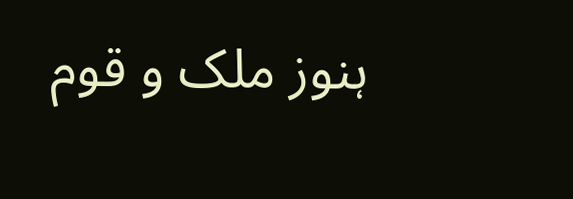ہنوز ملک و قوم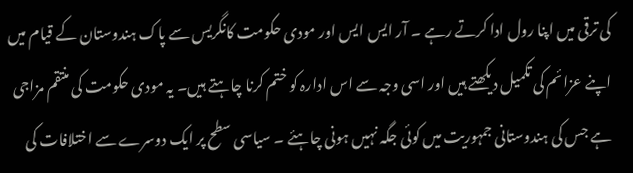کی ترقی میں اپنا رول ادا کرتے رہے ۔ آر ایس ایس اور مودی حکومت کانگریس سے پاک ہندوستان کے قیام میں اپنے عزائم کی تکمیل دیکھتے ہیں اور اسی وجہ سے اس ادارہ کو ختم کرنا چاہتے ہیں۔ یہ مودی حکومت کی منتقم مزاجی ہے جس کی ہندوستانی جمہوریت میں کوئی جگہ نہیں ہونی چاہئے ۔ سیاسی سطح پر ایک دوسرے سے اختلافات کی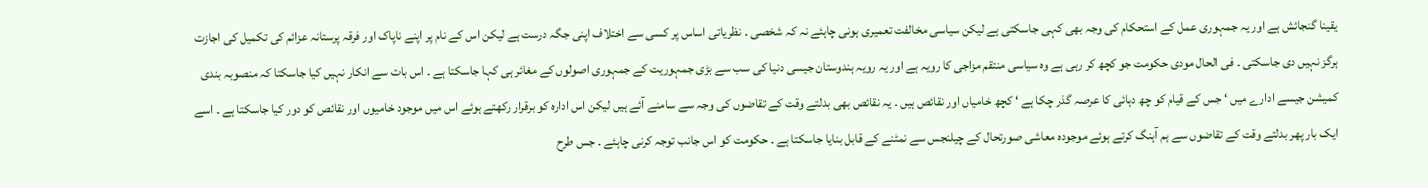یقینا گنجائش ہے اور یہ جمہوری عمل کے استحکام کی وجہ بھی کہی جاسکتی ہے لیکن سیاسی مخالفت تعمیری ہونی چاہئے نہ کہ شخصی ۔ نظریاتی اساس پر کسی سے اختلاف اپنی جگہ درست ہے لیکن اس کے نام پر اپنے ناپاک اور فرقہ پرستانہ عزائم کی تکمیل کی اجازت ہرگز نہیں دی جاسکتی ۔ فی الحال مودی حکومت جو کچھ کر رہی ہے وہ سیاسی منتقم مزاجی کا رویہ ہے اور یہ رویہ ہندوستان جیسی دنیا کی سب سے بڑی جمہوریت کے جمہوری اصولوں کے مغائر ہی کہا جاسکتا ہے ۔ اس بات سے انکار نہیں کیا جاسکتا کہ منصوبہ بندی کمیشن جیسے ادارے میں ‘ جس کے قیام کو چھ دہائی کا عرصہ گذر چکا ہے ‘ کچھ خامیاں اور نقائص ہیں ۔ یہ نقائص بھی بدلتے وقت کے تقاضوں کی وجہ سے سامنے آئے ہیں لیکن اس ادارہ کو برقرار رکھتے ہوئے اس میں موجود خامیوں اور نقائص کو دور کیا جاسکتا ہے ۔ اسے ایک بار پھر بدلتے وقت کے تقاضوں سے ہم آہنگ کرتے ہوئے موجودہ معاشی صورتحال کے چیلنجس سے نمٹنے کے قابل بنایا جاسکتا ہے ۔ حکومت کو اس جانب توجہ کرنی چاہئے ۔ جس طرح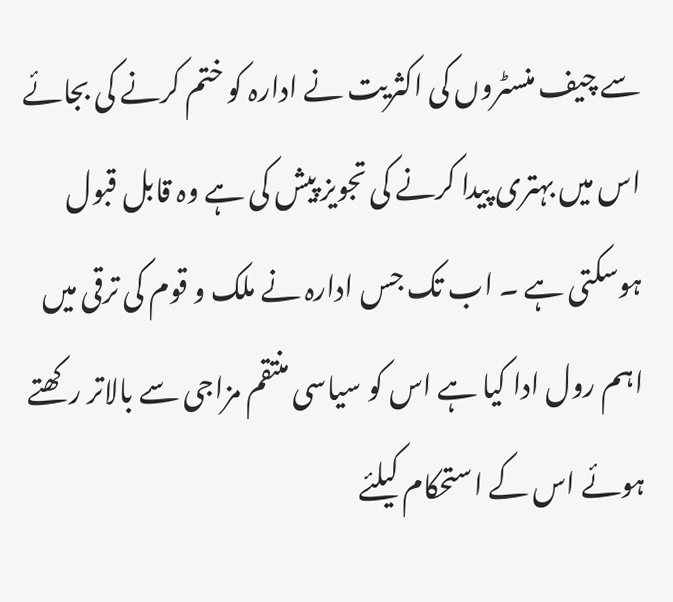سے چیف منسٹروں کی اکثریت نے ادارہ کو ختم کرنے کی بجائے اس میں بہتری پیدا کرنے کی تجویز پیش کی ہے وہ قابل قبول ہوسکتی ہے ۔ اب تک جس ادارہ نے ملک و قوم کی ترقی میں اہم رول ادا کیا ہے اس کو سیاسی منتقم مزاجی سے بالاتر رکھتے ہوئے اس کے استحکام کیلئے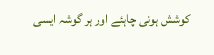کوشش ہونی چاہئے اور ہر گوشہ ایسی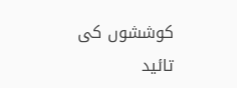کوششوں کی تائید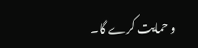و حمایت کرے گا۔